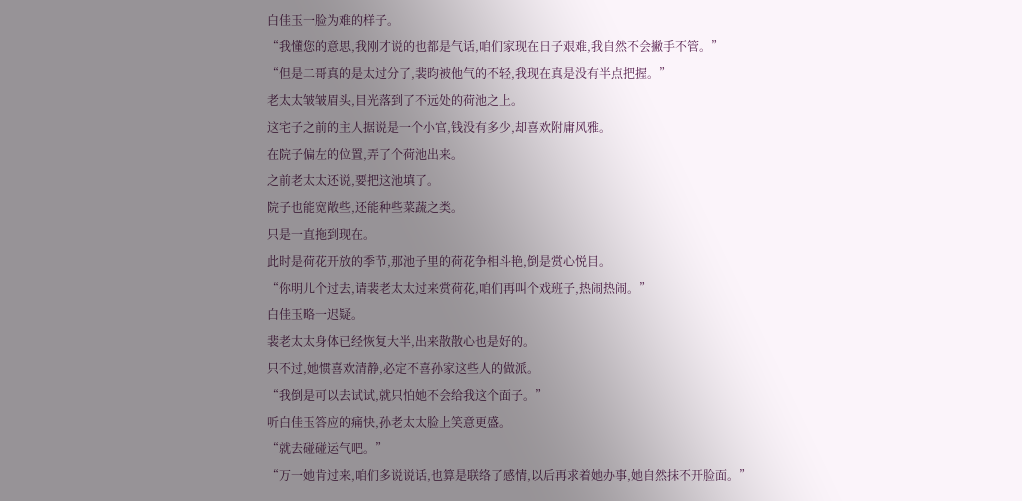白佳玉一脸为难的样子。
“我懂您的意思,我刚才说的也都是气话,咱们家现在日子艰难,我自然不会撇手不管。”
“但是二哥真的是太过分了,裴昀被他气的不轻,我现在真是没有半点把握。”
老太太皱皱眉头,目光落到了不远处的荷池之上。
这宅子之前的主人据说是一个小官,钱没有多少,却喜欢附庸风雅。
在院子偏左的位置,弄了个荷池出来。
之前老太太还说,要把这池填了。
院子也能宽敞些,还能种些菜蔬之类。
只是一直拖到现在。
此时是荷花开放的季节,那池子里的荷花争相斗艳,倒是赏心悦目。
“你明儿个过去,请裴老太太过来赏荷花,咱们再叫个戏班子,热闹热闹。”
白佳玉略一迟疑。
裴老太太身体已经恢复大半,出来散散心也是好的。
只不过,她惯喜欢清静,必定不喜孙家这些人的做派。
“我倒是可以去试试,就只怕她不会给我这个面子。”
听白佳玉答应的痛快,孙老太太脸上笑意更盛。
“就去碰碰运气吧。”
“万一她肯过来,咱们多说说话,也算是联络了感情,以后再求着她办事,她自然抹不开脸面。”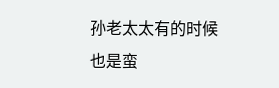孙老太太有的时候也是蛮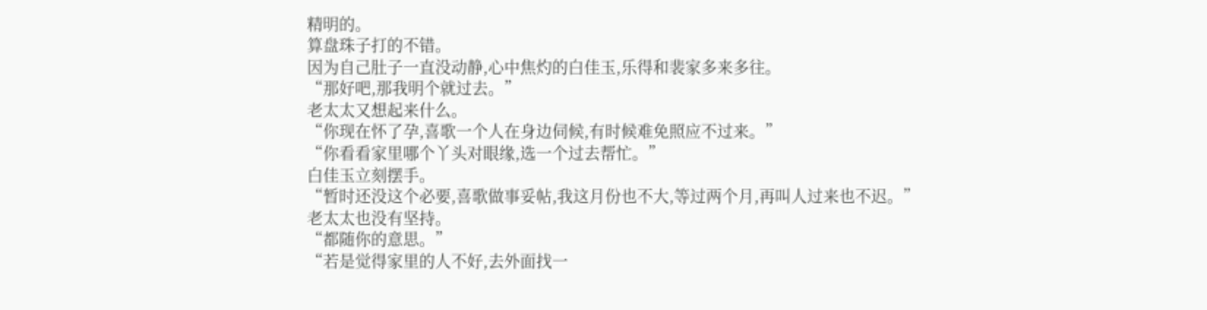精明的。
算盘珠子打的不错。
因为自己肚子一直没动静,心中焦灼的白佳玉,乐得和裴家多来多往。
“那好吧,那我明个就过去。”
老太太又想起来什么。
“你现在怀了孕,喜歌一个人在身边伺候,有时候难免照应不过来。”
“你看看家里哪个丫头对眼缘,选一个过去帮忙。”
白佳玉立刻摆手。
“暂时还没这个必要,喜歌做事妥帖,我这月份也不大,等过两个月,再叫人过来也不迟。”
老太太也没有坚持。
“都随你的意思。”
“若是觉得家里的人不好,去外面找一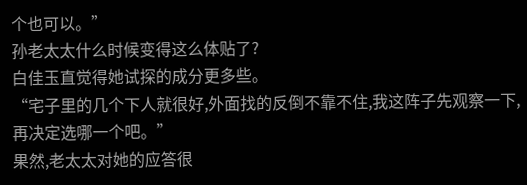个也可以。”
孙老太太什么时候变得这么体贴了?
白佳玉直觉得她试探的成分更多些。
“宅子里的几个下人就很好,外面找的反倒不靠不住,我这阵子先观察一下,再决定选哪一个吧。”
果然,老太太对她的应答很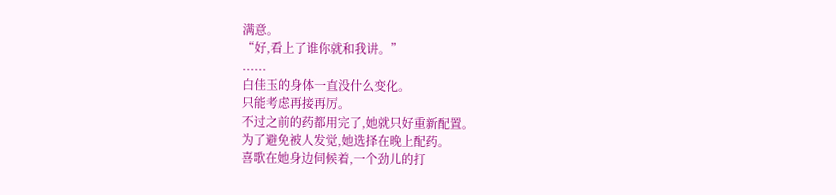满意。
“好,看上了谁你就和我讲。”
......
白佳玉的身体一直没什么变化。
只能考虑再接再厉。
不过之前的药都用完了,她就只好重新配置。
为了避免被人发觉,她选择在晚上配药。
喜歌在她身边伺候着,一个劲儿的打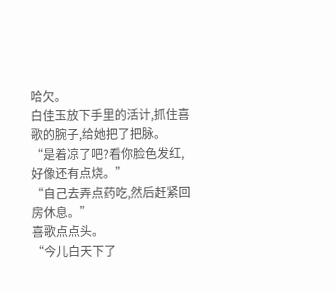哈欠。
白佳玉放下手里的活计,抓住喜歌的腕子,给她把了把脉。
“是着凉了吧?看你脸色发红,好像还有点烧。”
“自己去弄点药吃,然后赶紧回房休息。”
喜歌点点头。
“今儿白天下了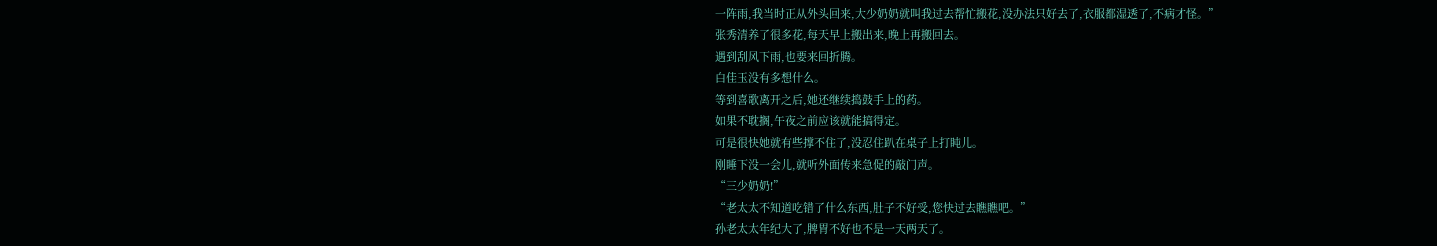一阵雨,我当时正从外头回来,大少奶奶就叫我过去帮忙搬花,没办法只好去了,衣服都湿透了,不病才怪。”
张秀清养了很多花,每天早上搬出来,晚上再搬回去。
遇到刮风下雨,也要来回折腾。
白佳玉没有多想什么。
等到喜歌离开之后,她还继续捣鼓手上的药。
如果不耽搁,午夜之前应该就能搞得定。
可是很快她就有些撑不住了,没忍住趴在桌子上打盹儿。
刚睡下没一会儿,就听外面传来急促的敲门声。
“三少奶奶!”
“老太太不知道吃错了什么东西,肚子不好受,您快过去瞧瞧吧。”
孙老太太年纪大了,脾胃不好也不是一天两天了。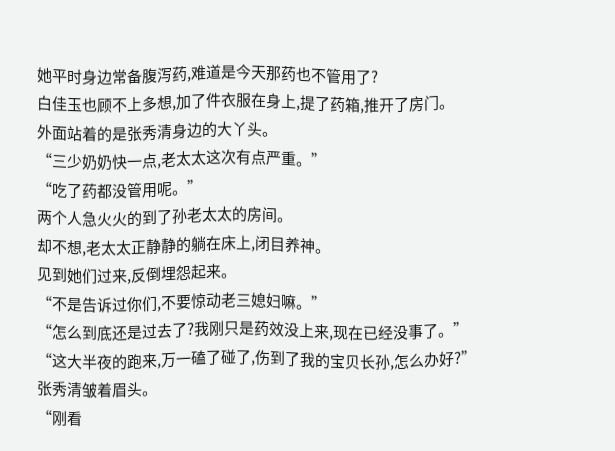她平时身边常备腹泻药,难道是今天那药也不管用了?
白佳玉也顾不上多想,加了件衣服在身上,提了药箱,推开了房门。
外面站着的是张秀清身边的大丫头。
“三少奶奶快一点,老太太这次有点严重。”
“吃了药都没管用呢。”
两个人急火火的到了孙老太太的房间。
却不想,老太太正静静的躺在床上,闭目养神。
见到她们过来,反倒埋怨起来。
“不是告诉过你们,不要惊动老三媳妇嘛。”
“怎么到底还是过去了?我刚只是药效没上来,现在已经没事了。”
“这大半夜的跑来,万一磕了碰了,伤到了我的宝贝长孙,怎么办好?”
张秀清皱着眉头。
“刚看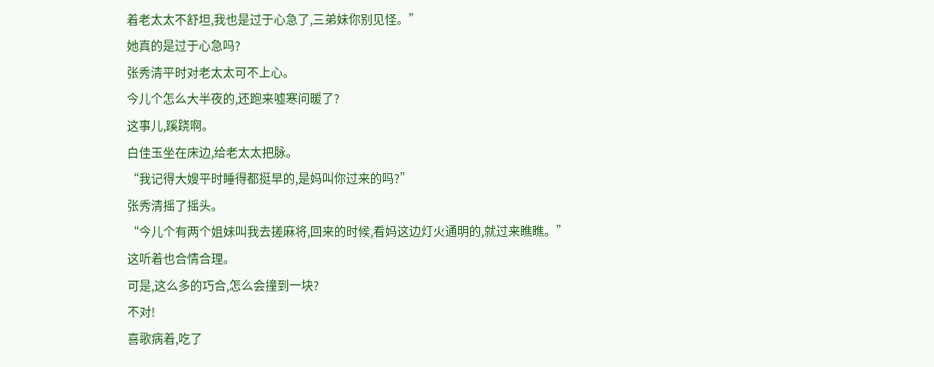着老太太不舒坦,我也是过于心急了,三弟妹你别见怪。”
她真的是过于心急吗?
张秀清平时对老太太可不上心。
今儿个怎么大半夜的,还跑来嘘寒问暖了?
这事儿,蹊跷啊。
白佳玉坐在床边,给老太太把脉。
“我记得大嫂平时睡得都挺早的,是妈叫你过来的吗?”
张秀清摇了摇头。
“今儿个有两个姐妹叫我去搓麻将,回来的时候,看妈这边灯火通明的,就过来瞧瞧。”
这听着也合情合理。
可是,这么多的巧合,怎么会撞到一块?
不对!
喜歌病着,吃了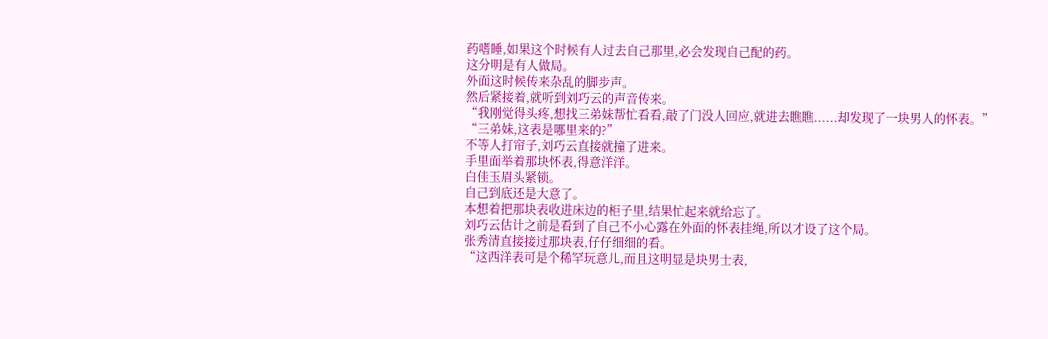药嗜睡,如果这个时候有人过去自己那里,必会发现自己配的药。
这分明是有人做局。
外面这时候传来杂乱的脚步声。
然后紧接着,就听到刘巧云的声音传来。
“我刚觉得头疼,想找三弟妹帮忙看看,敲了门没人回应,就进去瞧瞧......却发现了一块男人的怀表。”
“三弟妹,这表是哪里来的?”
不等人打帘子,刘巧云直接就撞了进来。
手里面举着那块怀表,得意洋洋。
白佳玉眉头紧锁。
自己到底还是大意了。
本想着把那块表收进床边的柜子里,结果忙起来就给忘了。
刘巧云估计之前是看到了自己不小心露在外面的怀表挂绳,所以才设了这个局。
张秀清直接接过那块表,仔仔细细的看。
“这西洋表可是个稀罕玩意儿,而且这明显是块男士表,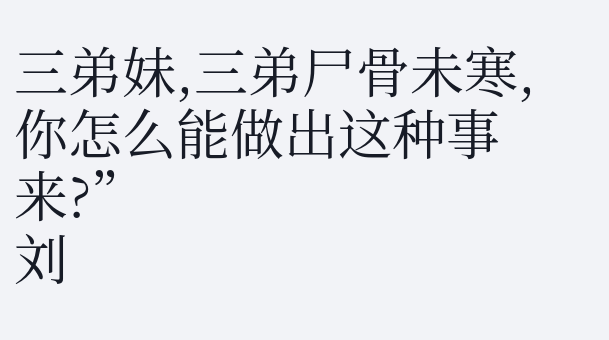三弟妹,三弟尸骨未寒,你怎么能做出这种事来?”
刘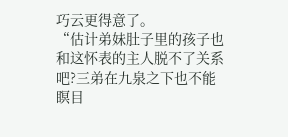巧云更得意了。
“估计弟妹肚子里的孩子也和这怀表的主人脱不了关系吧?三弟在九泉之下也不能瞑目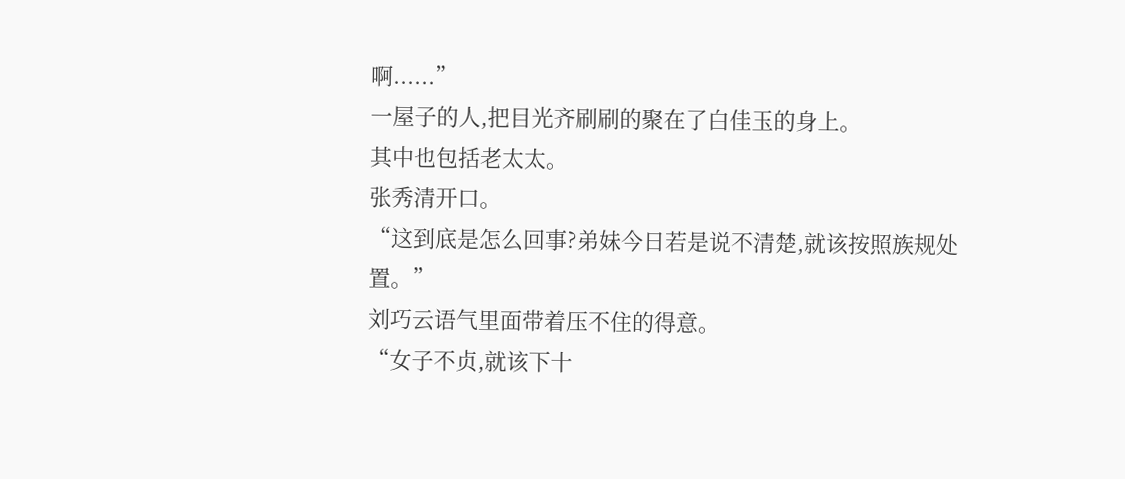啊......”
一屋子的人,把目光齐刷刷的聚在了白佳玉的身上。
其中也包括老太太。
张秀清开口。
“这到底是怎么回事?弟妹今日若是说不清楚,就该按照族规处置。”
刘巧云语气里面带着压不住的得意。
“女子不贞,就该下十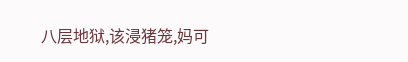八层地狱,该浸猪笼,妈可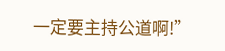一定要主持公道啊!”